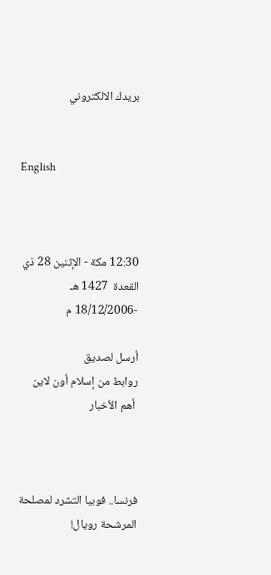بريدك الالكتروني


English



12:30 مكة - الإثنين 28 ذي القعدة  1427 هـ -18/12/2006 م

أرسل لصديق
روابط من إسلام أون لاين
 أهم الأخبار



فرنسا.. فوبيا التشرد لمصلحة المرشحة رويال!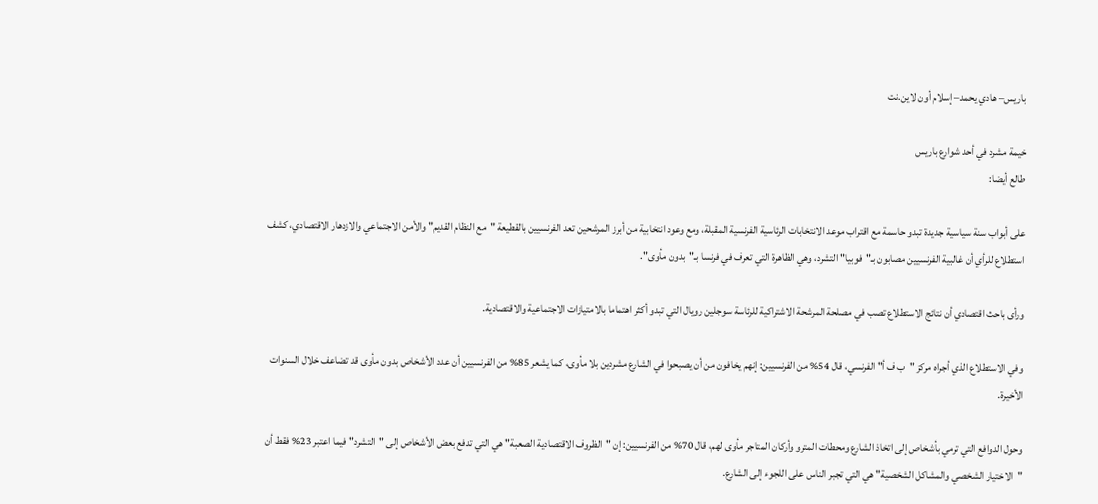باريس– هادي يحمد– إسلام أون لاين.نت

خيمة مشرد في أحد شوارع باريس
طالع أيضا:

على أبواب سنة سياسية جديدة تبدو حاسمة مع اقتراب موعد الانتخابات الرئاسية الفرنسية المقبلة، ومع وعود انتخابية من أبرز المرشحين تعد الفرنسيين بالقطيعة "مع النظام القديم" والأمن الاجتماعي والازدهار الاقتصادي، كشف استطلاع للرأي أن غالبية الفرنسيين مصابون بـ"فوبيا" التشرد، وهي الظاهرة التي تعرف في فرنسا بـ"بدون مأوى".

ورأى باحث اقتصادي أن نتائج الاستطلاع تصب في مصلحة المرشحة الاشتراكية للرئاسة سوجلين رويال التي تبدو أكثر اهتماما بالامتيازات الاجتماعية والاقتصادية.

وفي الاستطلاع الذي أجراه مركز "ب ف أ" الفرنسي، قال 54% من الفرنسيين: إنهم يخافون من أن يصبحوا في الشارع مشردين بلا مأوى، كما يشعر 85% من الفرنسيين أن عدد الأشخاص بدون مأوى قد تضاعف خلال السنوات الأخيرة.

وحول الدوافع التي ترمي بأشخاص إلى اتخاذ الشارع ومحطات المترو وأركان المتاجر مأوى لهم، قال 70% من الفرنسيين: إن "الظروف الاقتصادية الصعبة" هي التي تدفع بعض الأشخاص إلى "التشرد" فيما اعتبر 23% فقط أن "الاختيار الشخصي والمشاكل الشخصية" هي التي تجبر الناس على اللجوء إلى الشارع.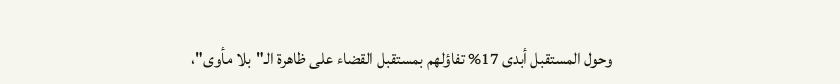وحول المستقبل أبدى 17% تفاؤلهم بمستقبل القضاء على ظاهرة الـ"بلا مأوى"،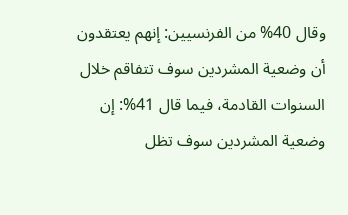وقال 40% من الفرنسيين: إنهم يعتقدون أن وضعية المشردين سوف تتفاقم خلال السنوات القادمة، فيما قال 41%: إن وضعية المشردين سوف تظل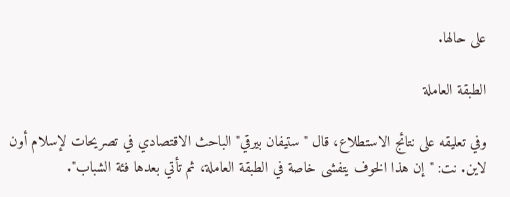على حالها.

الطبقة العاملة

وفي تعليقه على نتائج الاستطلاع، قال "ستيفان بيرقي" الباحث الاقتصادي في تصريحات لإسلام أون لاين. نت: "إن هذا الخوف يتفشى خاصة في الطبقة العاملة، ثم تأتي بعدها فئة الشباب".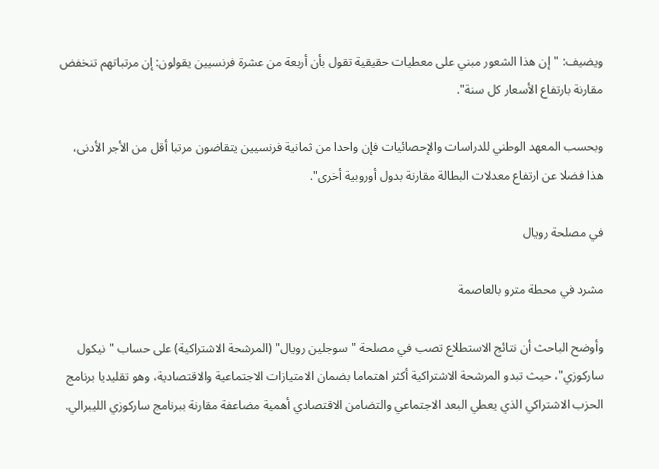ويضيف: "إن هذا الشعور مبني على معطيات حقيقية تقول بأن أربعة من عشرة فرنسيين يقولون: إن مرتباتهم تنخفض مقارنة بارتفاع الأسعار كل سنة".

وبحسب المعهد الوطني للدراسات والإحصائيات فإن واحدا من ثمانية فرنسيين يتقاضون مرتبا أقل من الأجر الأدنى، هذا فضلا عن ارتفاع معدلات البطالة مقارنة بدول أوروبية أخرى".

في مصلحة رويال

مشرد في محطة مترو بالعاصمة

وأوضح الباحث أن نتائج الاستطلاع تصب في مصلحة "سوجلين رويال" (المرشحة الاشتراكية) على حساب "نيكول ساركوزي"، حيث تبدو المرشحة الاشتراكية أكثر اهتماما بضمان الامتيازات الاجتماعية والاقتصادية، وهو تقليديا برنامج الحزب الاشتراكي الذي يعطي البعد الاجتماعي والتضامن الاقتصادي أهمية مضاعفة مقارنة ببرنامج ساركوزي الليبرالي.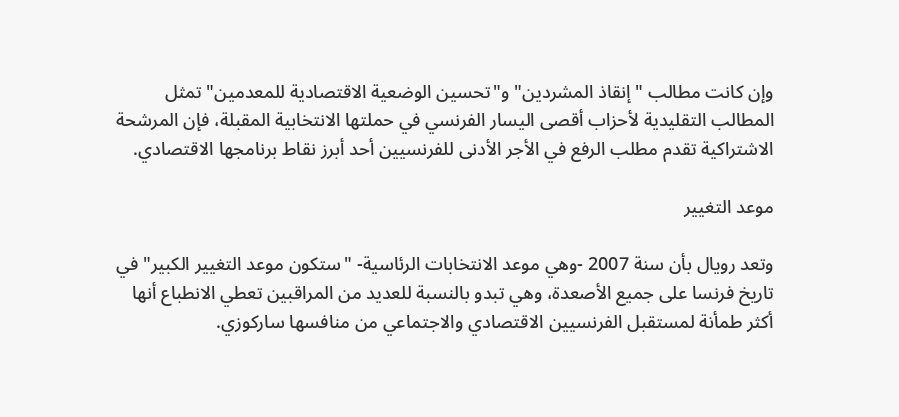وإن كانت مطالب "إنقاذ المشردين" و"تحسين الوضعية الاقتصادية للمعدمين" تمثل المطالب التقليدية لأحزاب أقصى اليسار الفرنسي في حملتها الانتخابية المقبلة، فإن المرشحة الاشتراكية تقدم مطلب الرفع في الأجر الأدنى للفرنسيين أحد أبرز نقاط برنامجها الاقتصادي.

موعد التغيير

وتعد رويال بأن سنة 2007 -وهي موعد الانتخابات الرئاسية- "ستكون موعد التغيير الكبير" في تاريخ فرنسا على جميع الأصعدة، وهي تبدو بالنسبة للعديد من المراقبين تعطي الانطباع أنها أكثر طمأنة لمستقبل الفرنسيين الاقتصادي والاجتماعي من منافسها ساركوزي.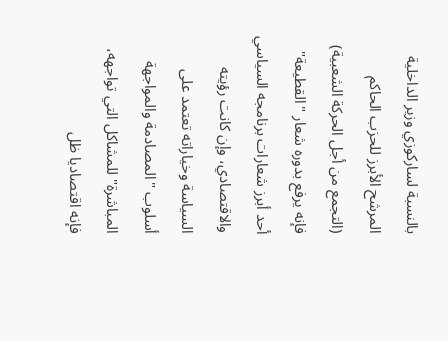بالنسبة لساركوزي وزير الداخلية المرشح الأبرز للحزب الحاكم (التجمع من أجل الحركة الشعبية) فإنه يرفع بدوره شعار "القطيعة" أحد أبرز شعارات برنامجه السياسي والاقتصادي، وإن كانت رؤيته السياسة وخياراته تعتمد على أسلوب "المصادمة والمواجهة المباشرة" للمشاكل التي تواجهه، فإنه اقتصاديا ظل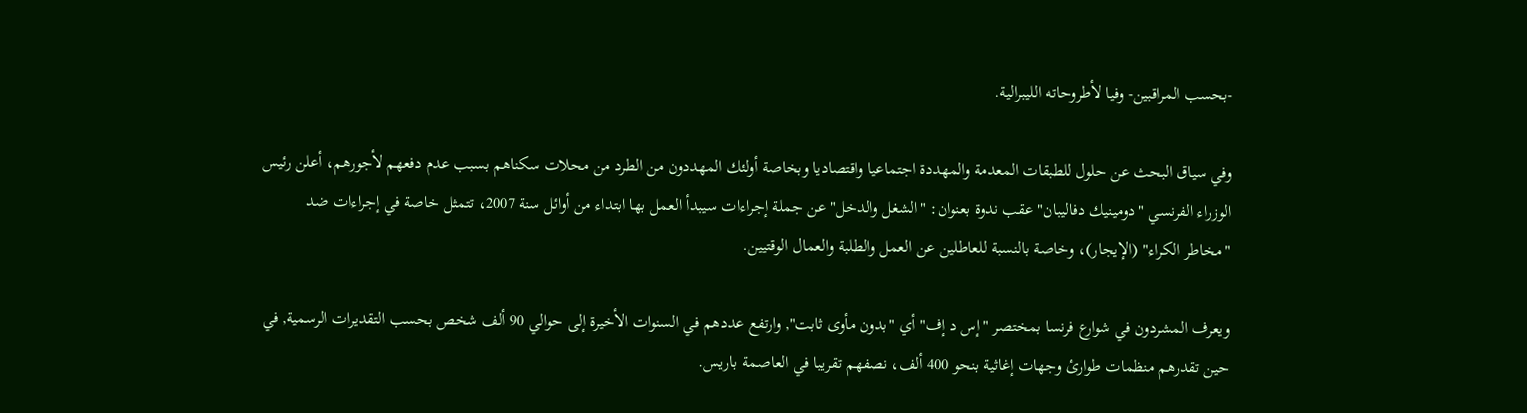-بحسب المراقبين- وفيا لأطروحاته الليبرالية.

وفي سياق البحث عن حلول للطبقات المعدمة والمهددة اجتماعيا واقتصاديا وبخاصة أولئك المهددون من الطرد من محلات سكناهم بسبب عدم دفعهم لأجورهم، أعلن رئيس الوزراء الفرنسي "دومينيك دفاليبان" عقب ندوة بعنوان: "الشغل والدخل" عن جملة إجراءات سيبدأ العمل بها ابتداء من أوائل سنة 2007، تتمثل خاصة في إجراءات ضد "مخاطر الكراء" (الإيجار)، وخاصة بالنسبة للعاطلين عن العمل والطلبة والعمال الوقتيين.

ويعرف المشردون في شوارع فرنسا بمختصر "إس د إف" أي "بدون مأوى ثابت", وارتفع عددهم في السنوات الأخيرة إلى حوالي 90 ألف شخص بحسب التقديرات الرسمية, في حين تقدرهم منظمات طوارئ وجهات إغاثية بنحو 400 ألف، نصفهم تقريبا في العاصمة باريس.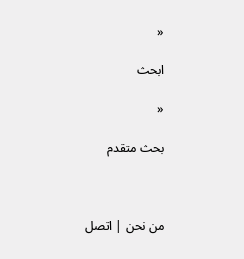«

ابحث

«

بحث متقدم



من نحن | اتصل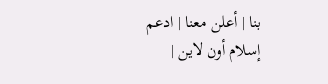بنا | أعلن معنا | ادعم إسلام أون لاين |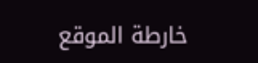خارطة الموقع